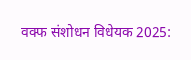वक्फ संशोधन विधेयक 2025: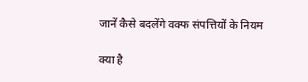जानें कैसे बदलेंगे वक्फ संपत्तियों के नियम

क्या है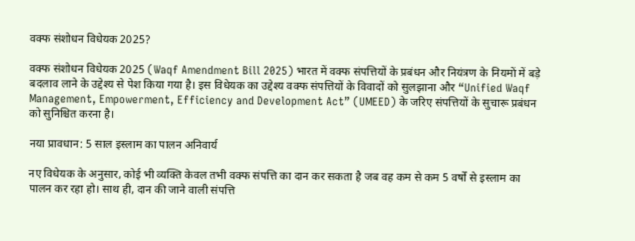वक्फ संशोधन विधेयक 2025?

वक्फ संशोधन विधेयक 2025 (Waqf Amendment Bill 2025) भारत में वक्फ संपत्तियों के प्रबंधन और नियंत्रण के नियमों में बड़े बदलाव लाने के उद्देश्य से पेश किया गया है। इस विधेयक का उद्देश्य वक्फ संपत्तियों के विवादों को सुलझाना और “Unified Waqf Management, Empowerment, Efficiency and Development Act” (UMEED) के जरिए संपत्तियों के सुचारू प्रबंधन को सुनिश्चित करना है।

नया प्रावधान: 5 साल इस्लाम का पालन अनिवार्य

नए विधेयक के अनुसार, कोई भी व्यक्ति केवल तभी वक्फ संपत्ति का दान कर सकता है जब वह कम से कम 5 वर्षों से इस्लाम का पालन कर रहा हो। साथ ही, दान की जाने वाली संपत्ति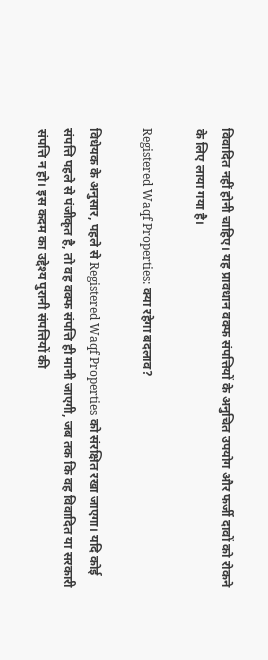विवादित नहीं होनी चाहिए। यह प्रावधान वक्फ संपत्तियों के अनुचित उपयोग और फर्जी दावों को रोकने के लिए लाया गया है।

Registered Waqf Properties: क्या रहेगा बदलाव?

विधेयक के अनुसार, पहले से Registered Waqf Properties को संरक्षित रखा जाएगा। यदि कोई संपत्ति पहले से पंजीकृत है, तो वह वक्फ संपत्ति ही मानी जाएगी, जब तक कि वह विवादित या सरकारी संपत्ति न हो। इस कदम का उद्देश्य पुरानी संपत्तियों की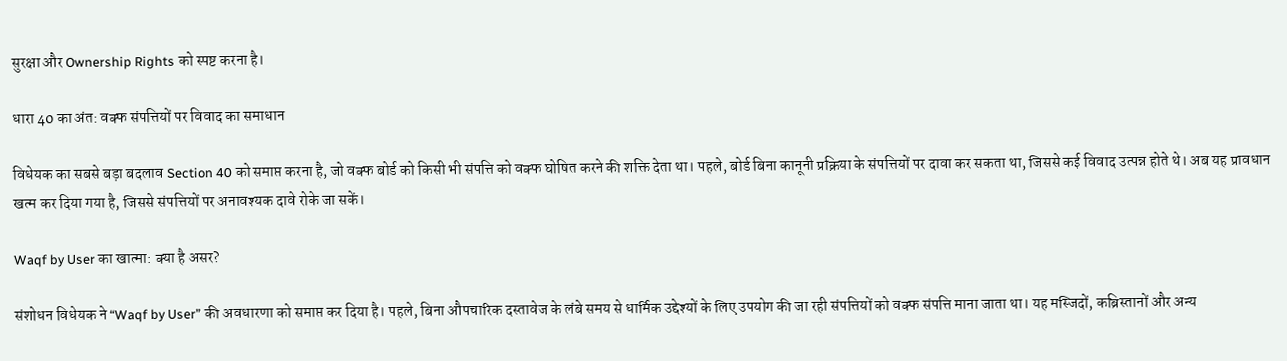सुरक्षा और Ownership Rights को स्पष्ट करना है।

धारा 40 का अंत: वक्फ संपत्तियों पर विवाद का समाधान

विधेयक का सबसे बड़ा बदलाव Section 40 को समाप्त करना है, जो वक्फ बोर्ड को किसी भी संपत्ति को वक्फ घोषित करने की शक्ति देता था। पहले, बोर्ड बिना कानूनी प्रक्रिया के संपत्तियों पर दावा कर सकता था, जिससे कई विवाद उत्पन्न होते थे। अब यह प्रावधान खत्म कर दिया गया है, जिससे संपत्तियों पर अनावश्यक दावे रोके जा सकें।

Waqf by User का खात्मा: क्या है असर?

संशोधन विधेयक ने “Waqf by User” की अवधारणा को समाप्त कर दिया है। पहले, बिना औपचारिक दस्तावेज के लंबे समय से धार्मिक उद्देश्यों के लिए उपयोग की जा रही संपत्तियों को वक्फ संपत्ति माना जाता था। यह मस्जिदों, कब्रिस्तानों और अन्य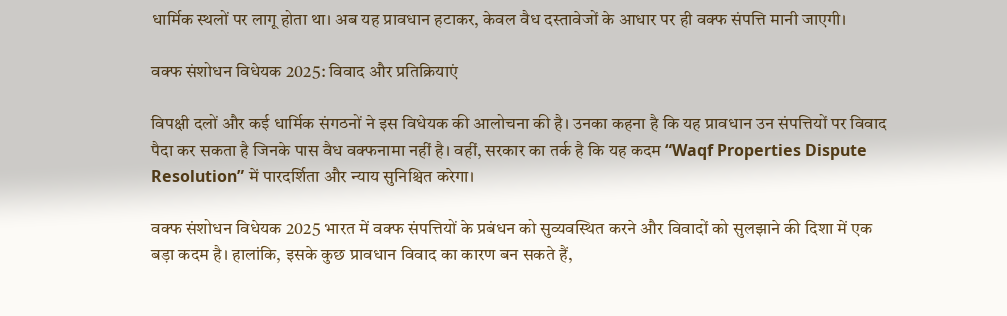धार्मिक स्थलों पर लागू होता था। अब यह प्रावधान हटाकर, केवल वैध दस्तावेजों के आधार पर ही वक्फ संपत्ति मानी जाएगी।

वक्फ संशोधन विधेयक 2025: विवाद और प्रतिक्रियाएं

विपक्षी दलों और कई धार्मिक संगठनों ने इस विधेयक की आलोचना की है। उनका कहना है कि यह प्रावधान उन संपत्तियों पर विवाद पैदा कर सकता है जिनके पास वैध वक्फनामा नहीं है। वहीं, सरकार का तर्क है कि यह कदम “Waqf Properties Dispute Resolution” में पारदर्शिता और न्याय सुनिश्चित करेगा।

वक्फ संशोधन विधेयक 2025 भारत में वक्फ संपत्तियों के प्रबंधन को सुव्यवस्थित करने और विवादों को सुलझाने की दिशा में एक बड़ा कदम है। हालांकि, इसके कुछ प्रावधान विवाद का कारण बन सकते हैं,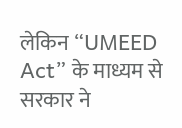लेकिन “UMEED Act” के माध्यम से सरकार ने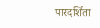पारदर्शिता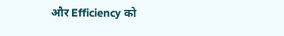और Efficiency को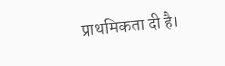प्राथमिकता दी है।